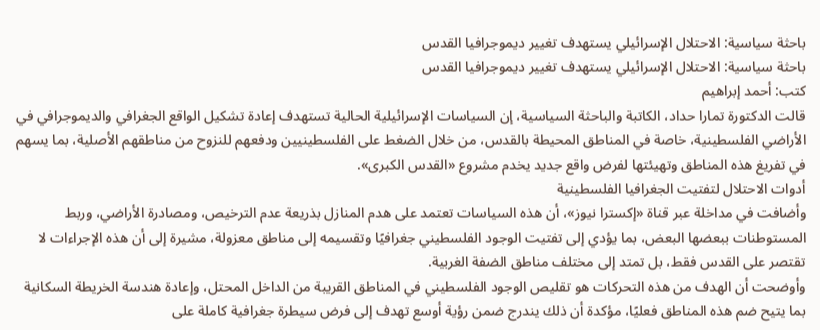باحثة سياسية: الاحتلال الإسرائيلي يستهدف تغيير ديموجرافيا القدس
باحثة سياسية: الاحتلال الإسرائيلي يستهدف تغيير ديموجرافيا القدس
كتب: أحمد إبراهيم
قالت الدكتورة تمارا حداد، الكاتبة والباحثة السياسية، إن السياسات الإسرائيلية الحالية تستهدف إعادة تشكيل الواقع الجغرافي والديموجرافي في الأراضي الفلسطينية، خاصة في المناطق المحيطة بالقدس، من خلال الضغط على الفلسطينيين ودفعهم للنزوح من مناطقهم الأصلية، بما يسهم في تفريغ هذه المناطق وتهيئتها لفرض واقع جديد يخدم مشروع «القدس الكبرى».
أدوات الاحتلال لتفتيت الجغرافيا الفلسطينية
وأضافت في مداخلة عبر قناة «إكسترا نيوز»، أن هذه السياسات تعتمد على هدم المنازل بذريعة عدم الترخيص، ومصادرة الأراضي، وربط المستوطنات ببعضها البعض، بما يؤدي إلى تفتيت الوجود الفلسطيني جغرافيًا وتقسيمه إلى مناطق معزولة، مشيرة إلى أن هذه الإجراءات لا تقتصر على القدس فقط، بل تمتد إلى مختلف مناطق الضفة الغربية.
وأوضحت أن الهدف من هذه التحركات هو تقليص الوجود الفلسطيني في المناطق القريبة من الداخل المحتل، وإعادة هندسة الخريطة السكانية بما يتيح ضم هذه المناطق فعليًا، مؤكدة أن ذلك يندرج ضمن رؤية أوسع تهدف إلى فرض سيطرة جغرافية كاملة على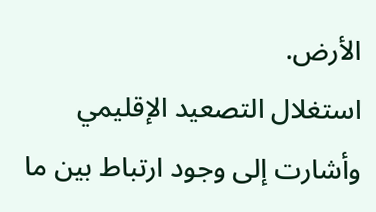الأرض.
استغلال التصعيد الإقليمي
وأشارت إلى وجود ارتباط بين ما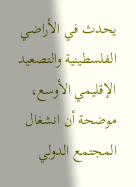يحدث في الأراضي الفلسطينية والتصعيد الإقليمي الأوسع، موضحة أن انشغال المجتمع الدولي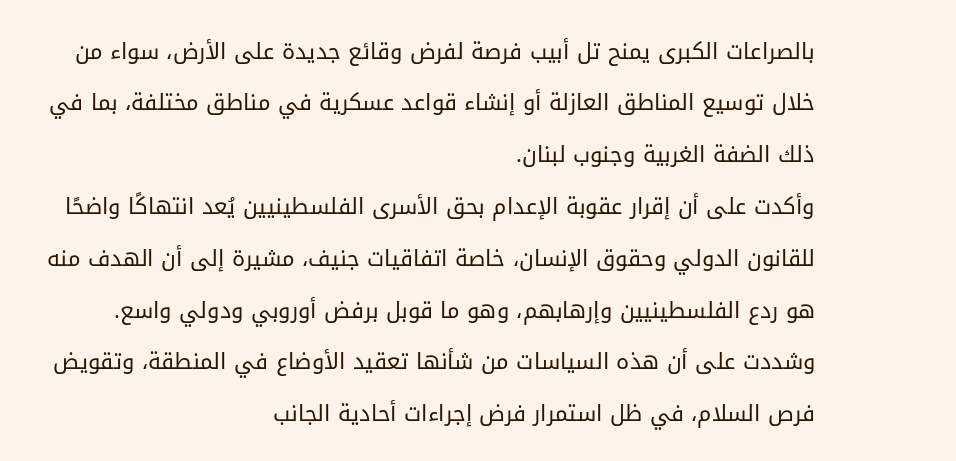بالصراعات الكبرى يمنح تل أبيب فرصة لفرض وقائع جديدة على الأرض، سواء من خلال توسيع المناطق العازلة أو إنشاء قواعد عسكرية في مناطق مختلفة، بما في ذلك الضفة الغربية وجنوب لبنان.
وأكدت على أن إقرار عقوبة الإعدام بحق الأسرى الفلسطينيين يُعد انتهاكًا واضحًا للقانون الدولي وحقوق الإنسان، خاصة اتفاقيات جنيف، مشيرة إلى أن الهدف منه هو ردع الفلسطينيين وإرهابهم، وهو ما قوبل برفض أوروبي ودولي واسع.
وشددت على أن هذه السياسات من شأنها تعقيد الأوضاع في المنطقة، وتقويض فرص السلام، في ظل استمرار فرض إجراءات أحادية الجانب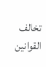تخالف القوانين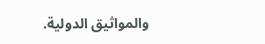والمواثيق الدولية.